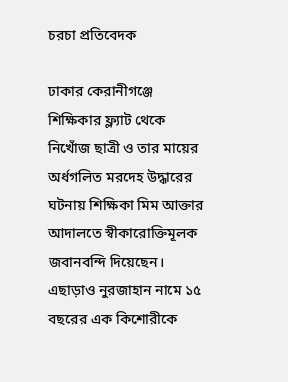চরচা প্রতিবেদক

ঢাকার কেরানীগঞ্জে শিক্ষিকার ফ্ল্যাট থেকে নিখোঁজ ছাত্রী ও তার মায়ের অর্ধগলিত মরদেহ উদ্ধারের ঘটনায় শিক্ষিকা মিম আক্তার আদালতে স্বীকারোক্তিমূলক জবানবন্দি দিয়েছেন। এছাড়াও নুরজাহান নামে ১৫ বছরের এক কিশোরীকে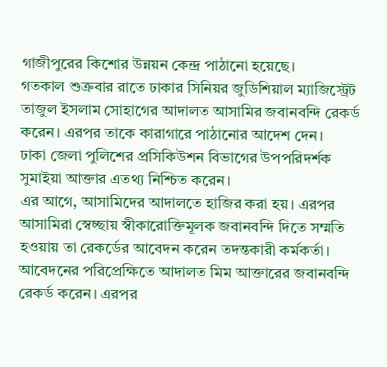গাজীপুরের কিশোর উন্নয়ন কেন্দ্র পাঠানো হয়েছে।
গতকাল শুক্রবার রাতে ঢাকার সিনিয়র জুডিশিয়াল ম্যাজিস্ট্রেট তাজুল ইসলাম সোহাগের আদালত আসামির জবানবন্দি রেকর্ড করেন। এরপর তাকে কারাগারে পাঠানোর আদেশ দেন।
ঢাকা জেলা পুলিশের প্রসিকিউশন বিভাগের উপপরিদর্শক সুমাইয়া আক্তার এতথ্য নিশ্চিত করেন।
এর আগে, আসামিদের আদালতে হাজির করা হয়। এরপর আসামিরা স্বেচ্ছায় স্বীকারোক্তিমূলক জবানবন্দি দিতে সম্মতি হওয়ায় তা রেকর্ডের আবেদন করেন তদন্তকারী কর্মকর্তা।
আবেদনের পরিপ্রেক্ষিতে আদালত মিম আক্তারের জবানবন্দি রেকর্ড করেন। এরপর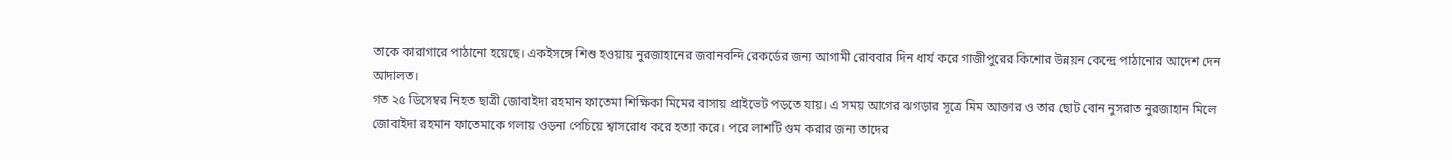তাকে কারাগারে পাঠানো হয়েছে। একইসঙ্গে শিশু হওয়ায় নুরজাহানের জবানবন্দি রেকর্ডের জন্য আগামী রোববার দিন ধার্য করে গাজীপুরের কিশোর উন্নয়ন কেন্দ্রে পাঠানোর আদেশ দেন আদালত।
গত ২৫ ডিসেম্বর নিহত ছাত্রী জোবাইদা রহমান ফাতেমা শিক্ষিকা মিমের বাসায় প্রাইভেট পড়তে যায়। এ সময় আগের ঝগড়ার সূত্রে মিম আক্তার ও তার ছোট বোন নুসরাত নুরজাহান মিলে জোবাইদা রহমান ফাতেমাকে গলায় ওড়না পেচিয়ে শ্বাসরোধ করে হত্যা করে। পরে লাশটি গুম করার জন্য তাদের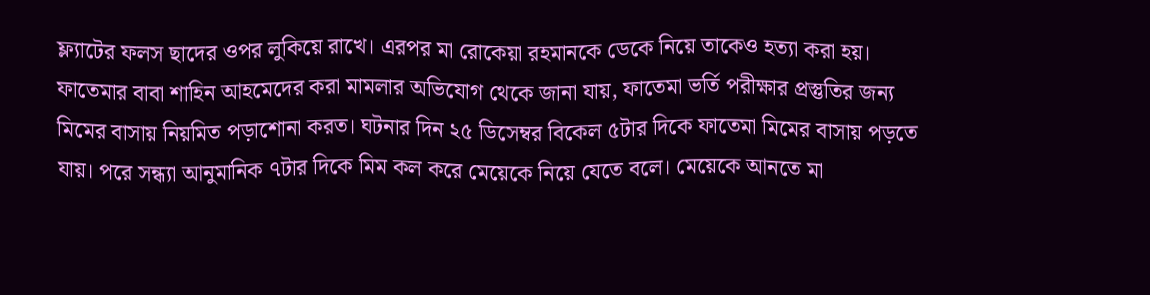ফ্ল্যাটের ফলস ছাদের ওপর লুকিয়ে রাখে। এরপর মা রোকেয়া রহমানকে ডেকে নিয়ে তাকেও হত্যা করা হয়।
ফাতেমার বাবা শাহিন আহমেদের করা মামলার অভিযোগ থেকে জানা যায়, ফাতেমা ভর্তি পরীক্ষার প্রস্তুতির জন্য মিমের বাসায় নিয়মিত পড়াশোনা করত। ঘটনার দিন ২৫ ডিসেম্বর বিকেল ৫টার দিকে ফাতেমা মিমের বাসায় পড়তে যায়। পরে সন্ধ্যা আনুমানিক ৭টার দিকে মিম কল করে মেয়েকে নিয়ে যেতে বলে। মেয়েকে আনতে মা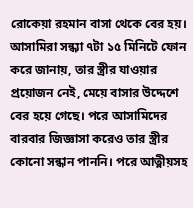রোকেয়া রহমান বাসা থেকে বের হয়। আসামিরা সন্ধ্যা ৭টা ১৫ মিনিটে ফোন করে জানায়, তার স্ত্রীর যাওয়ার প্রয়োজন নেই, মেয়ে বাসার উদ্দেশে বের হয়ে গেছে। পরে আসামিদের বারবার জিজ্ঞাসা করেও তার স্ত্রীর কোনো সন্ধান পাননি। পরে আত্নীয়সহ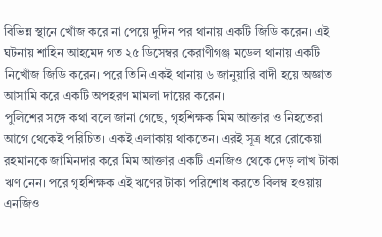বিভিন্ন স্থানে খোঁজ করে না পেয়ে দুদিন পর থানায় একটি জিডি করেন। এই ঘটনায় শাহিন আহমেদ গত ২৫ ডিসেম্বর কেরাণীগঞ্জ মডেল থানায় একটি নিখোঁজ জিডি করেন। পরে তিনি একই থানায় ৬ জানুয়ারি বাদী হয়ে অজ্ঞাত আসামি করে একটি অপহরণ মামলা দায়ের করেন।
পুলিশের সঙ্গে কথা বলে জানা গেছে, গৃহশিক্ষক মিম আক্তার ও নিহতেরা আগে থেকেই পরিচিত। একই এলাকায় থাকতেন। এরই সূত্র ধরে রোকেয়া রহমানকে জামিনদার করে মিম আক্তার একটি এনজিও থেকে দেড় লাখ টাকা ঋণ নেন। পরে গৃহশিক্ষক এই ঋণের টাকা পরিশোধ করতে বিলম্ব হওয়ায় এনজিও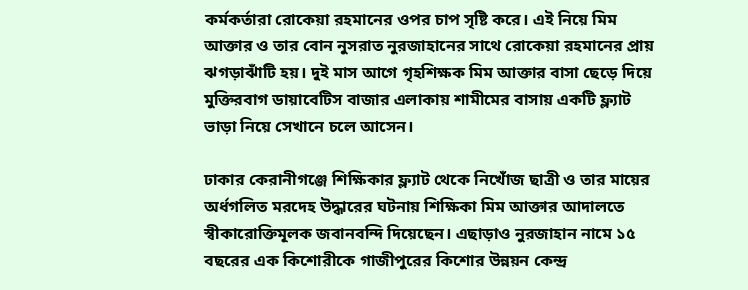কর্মকর্তারা রোকেয়া রহমানের ওপর চাপ সৃষ্টি করে। এই নিয়ে মিম আক্তার ও তার বোন নুসরাত নুরজাহানের সাথে রোকেয়া রহমানের প্রায় ঝগড়াঝাঁটি হয়। দুই মাস আগে গৃহশিক্ষক মিম আক্তার বাসা ছেড়ে দিয়ে মুক্তিরবাগ ডায়াবেটিস বাজার এলাকায় শামীমের বাসায় একটি ফ্ল্যাট ভাড়া নিয়ে সেখানে চলে আসেন।

ঢাকার কেরানীগঞ্জে শিক্ষিকার ফ্ল্যাট থেকে নিখোঁজ ছাত্রী ও তার মায়ের অর্ধগলিত মরদেহ উদ্ধারের ঘটনায় শিক্ষিকা মিম আক্তার আদালতে স্বীকারোক্তিমূলক জবানবন্দি দিয়েছেন। এছাড়াও নুরজাহান নামে ১৫ বছরের এক কিশোরীকে গাজীপুরের কিশোর উন্নয়ন কেন্দ্র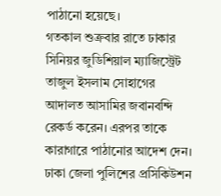পাঠানো হয়েছে।
গতকাল শুক্রবার রাতে ঢাকার সিনিয়র জুডিশিয়াল ম্যাজিস্ট্রেট তাজুল ইসলাম সোহাগের আদালত আসামির জবানবন্দি রেকর্ড করেন। এরপর তাকে কারাগারে পাঠানোর আদেশ দেন।
ঢাকা জেলা পুলিশের প্রসিকিউশন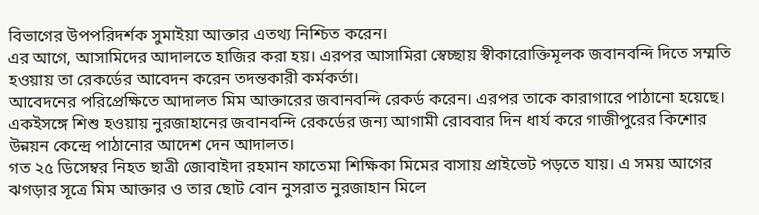বিভাগের উপপরিদর্শক সুমাইয়া আক্তার এতথ্য নিশ্চিত করেন।
এর আগে, আসামিদের আদালতে হাজির করা হয়। এরপর আসামিরা স্বেচ্ছায় স্বীকারোক্তিমূলক জবানবন্দি দিতে সম্মতি হওয়ায় তা রেকর্ডের আবেদন করেন তদন্তকারী কর্মকর্তা।
আবেদনের পরিপ্রেক্ষিতে আদালত মিম আক্তারের জবানবন্দি রেকর্ড করেন। এরপর তাকে কারাগারে পাঠানো হয়েছে। একইসঙ্গে শিশু হওয়ায় নুরজাহানের জবানবন্দি রেকর্ডের জন্য আগামী রোববার দিন ধার্য করে গাজীপুরের কিশোর উন্নয়ন কেন্দ্রে পাঠানোর আদেশ দেন আদালত।
গত ২৫ ডিসেম্বর নিহত ছাত্রী জোবাইদা রহমান ফাতেমা শিক্ষিকা মিমের বাসায় প্রাইভেট পড়তে যায়। এ সময় আগের ঝগড়ার সূত্রে মিম আক্তার ও তার ছোট বোন নুসরাত নুরজাহান মিলে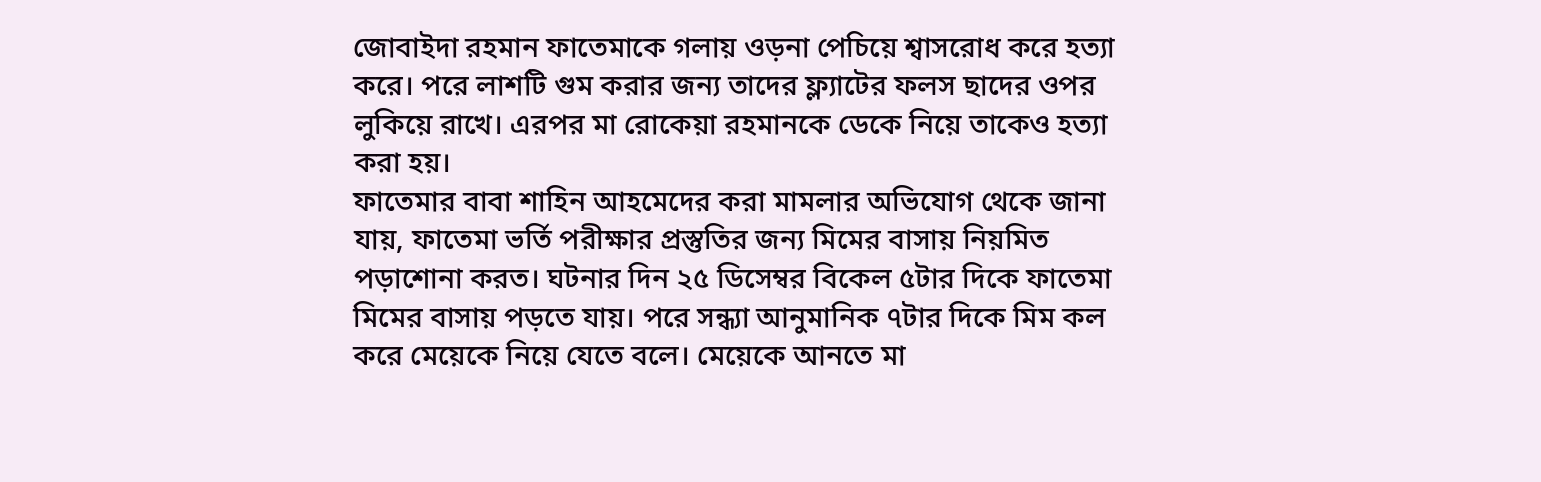জোবাইদা রহমান ফাতেমাকে গলায় ওড়না পেচিয়ে শ্বাসরোধ করে হত্যা করে। পরে লাশটি গুম করার জন্য তাদের ফ্ল্যাটের ফলস ছাদের ওপর লুকিয়ে রাখে। এরপর মা রোকেয়া রহমানকে ডেকে নিয়ে তাকেও হত্যা করা হয়।
ফাতেমার বাবা শাহিন আহমেদের করা মামলার অভিযোগ থেকে জানা যায়, ফাতেমা ভর্তি পরীক্ষার প্রস্তুতির জন্য মিমের বাসায় নিয়মিত পড়াশোনা করত। ঘটনার দিন ২৫ ডিসেম্বর বিকেল ৫টার দিকে ফাতেমা মিমের বাসায় পড়তে যায়। পরে সন্ধ্যা আনুমানিক ৭টার দিকে মিম কল করে মেয়েকে নিয়ে যেতে বলে। মেয়েকে আনতে মা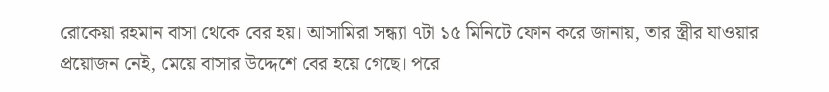রোকেয়া রহমান বাসা থেকে বের হয়। আসামিরা সন্ধ্যা ৭টা ১৫ মিনিটে ফোন করে জানায়, তার স্ত্রীর যাওয়ার প্রয়োজন নেই, মেয়ে বাসার উদ্দেশে বের হয়ে গেছে। পরে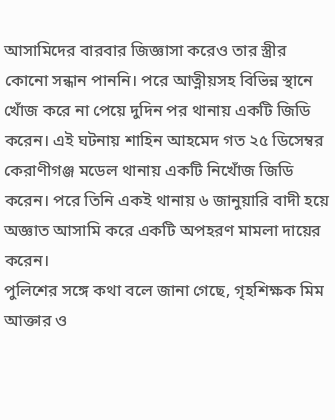আসামিদের বারবার জিজ্ঞাসা করেও তার স্ত্রীর কোনো সন্ধান পাননি। পরে আত্নীয়সহ বিভিন্ন স্থানে খোঁজ করে না পেয়ে দুদিন পর থানায় একটি জিডি করেন। এই ঘটনায় শাহিন আহমেদ গত ২৫ ডিসেম্বর কেরাণীগঞ্জ মডেল থানায় একটি নিখোঁজ জিডি করেন। পরে তিনি একই থানায় ৬ জানুয়ারি বাদী হয়ে অজ্ঞাত আসামি করে একটি অপহরণ মামলা দায়ের করেন।
পুলিশের সঙ্গে কথা বলে জানা গেছে, গৃহশিক্ষক মিম আক্তার ও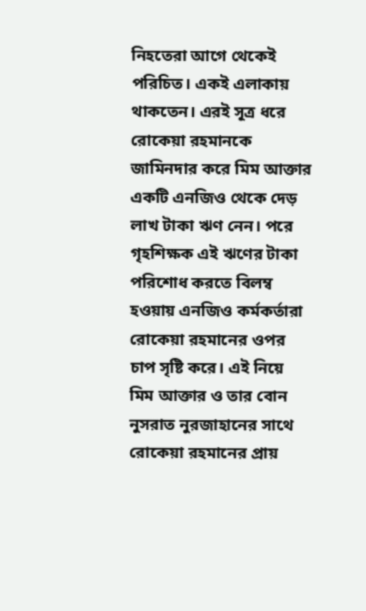নিহতেরা আগে থেকেই পরিচিত। একই এলাকায় থাকতেন। এরই সূত্র ধরে রোকেয়া রহমানকে জামিনদার করে মিম আক্তার একটি এনজিও থেকে দেড় লাখ টাকা ঋণ নেন। পরে গৃহশিক্ষক এই ঋণের টাকা পরিশোধ করতে বিলম্ব হওয়ায় এনজিও কর্মকর্তারা রোকেয়া রহমানের ওপর চাপ সৃষ্টি করে। এই নিয়ে মিম আক্তার ও তার বোন নুসরাত নুরজাহানের সাথে রোকেয়া রহমানের প্রায়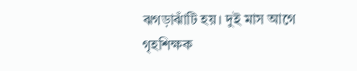ঝগড়াঝাঁটি হয়। দুই মাস আগে গৃহশিক্ষক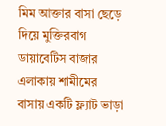মিম আক্তার বাসা ছেড়ে দিয়ে মুক্তিরবাগ ডায়াবেটিস বাজার এলাকায় শামীমের বাসায় একটি ফ্ল্যাট ভাড়া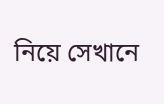নিয়ে সেখানে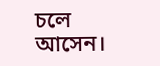চলে আসেন।